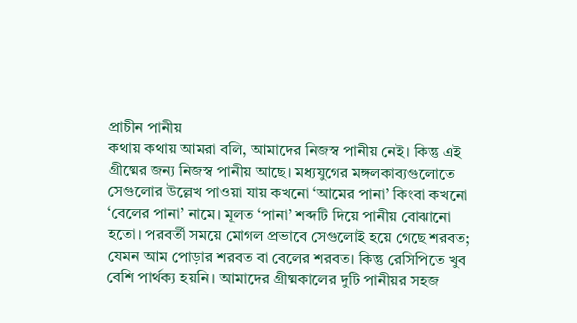প্রাচীন পানীয়
কথায় কথায় আমরা বলি, আমাদের নিজস্ব পানীয় নেই। কিন্তু এই গ্রীষ্মের জন্য নিজস্ব পানীয় আছে। মধ্যযুগের মঙ্গলকাব্যগুলোতে সেগুলোর উল্লেখ পাওয়া যায় কখনো ‘আমের পানা’ কিংবা কখনো ‘বেলের পানা’ নামে। মূলত ‘পানা’ শব্দটি দিয়ে পানীয় বোঝানো হতো। পরবর্তী সময়ে মোগল প্রভাবে সেগুলোই হয়ে গেছে শরবত; যেমন আম পোড়ার শরবত বা বেলের শরবত। কিন্তু রেসিপিতে খুব বেশি পার্থক্য হয়নি। আমাদের গ্রীষ্মকালের দুটি পানীয়র সহজ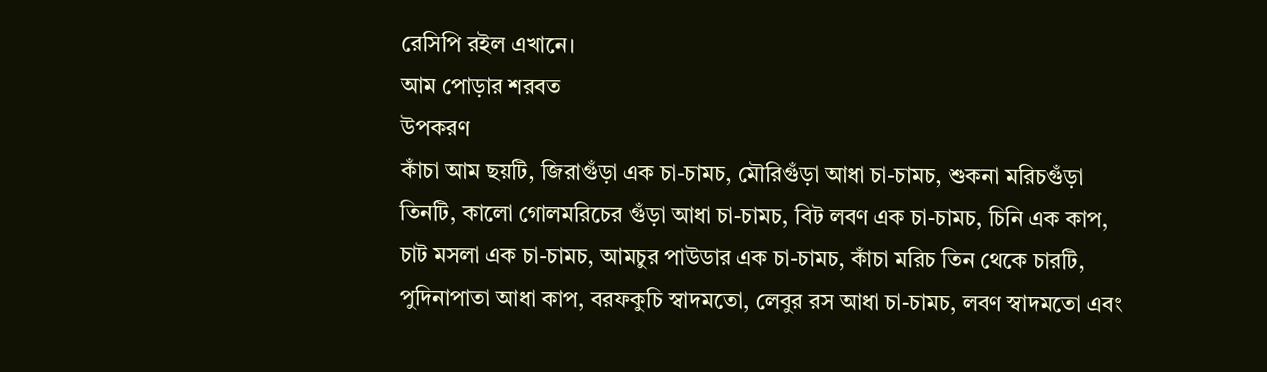রেসিপি রইল এখানে।
আম পোড়ার শরবত
উপকরণ
কাঁচা আম ছয়টি, জিরাগুঁড়া এক চা-চামচ, মৌরিগুঁড়া আধা চা-চামচ, শুকনা মরিচগুঁড়া তিনটি, কালো গোলমরিচের গুঁড়া আধা চা-চামচ, বিট লবণ এক চা-চামচ, চিনি এক কাপ, চাট মসলা এক চা-চামচ, আমচুর পাউডার এক চা-চামচ, কাঁচা মরিচ তিন থেকে চারটি, পুদিনাপাতা আধা কাপ, বরফকুচি স্বাদমতো, লেবুর রস আধা চা-চামচ, লবণ স্বাদমতো এবং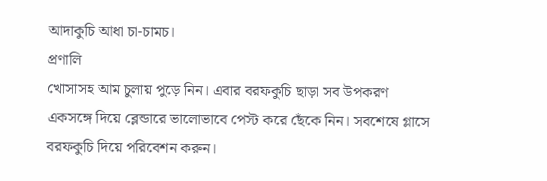আদাকুচি আধা চা-চামচ।
প্রণালি
খোসাসহ আম চুলায় পুড়ে নিন। এবার বরফকুচি ছাড়া সব উপকরণ একসঙ্গে দিয়ে ব্লেন্ডারে ভালোভাবে পেস্ট করে ছেঁকে নিন। সবশেষে গ্লাসে বরফকুচি দিয়ে পরিবেশন করুন।